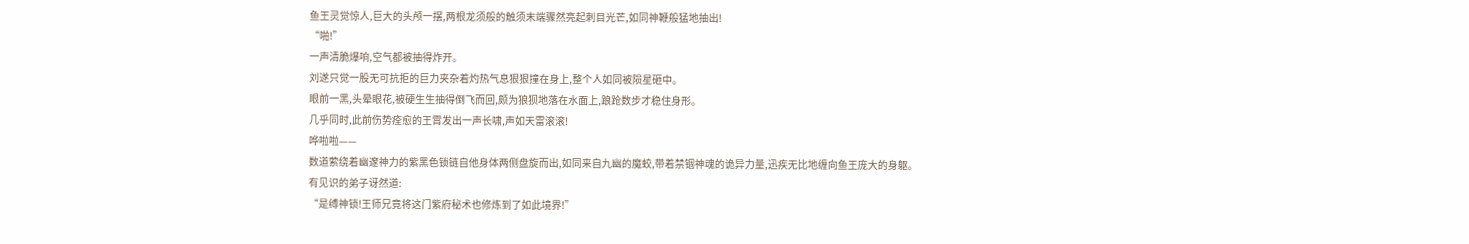鱼王灵觉惊人,巨大的头颅一摆,两根龙须般的触须末端骤然亮起刺目光芒,如同神鞭般猛地抽出!
“啪!”
一声清脆爆响,空气都被抽得炸开。
刘遂只觉一股无可抗拒的巨力夹杂着灼热气息狠狠撞在身上,整个人如同被陨星砸中。
眼前一黑,头晕眼花,被硬生生抽得倒飞而回,颇为狼狈地落在水面上,踉跄数步才稳住身形。
几乎同时,此前伤势痊愈的王霄发出一声长啸,声如天雷滚滚!
哗啦啦——
数道萦绕着幽邃神力的紫黑色锁链自他身体两侧盘旋而出,如同来自九幽的魔蛟,带着禁锢神魂的诡异力量,迅疾无比地缠向鱼王庞大的身躯。
有见识的弟子讶然道:
“是缚神锁!王师兄竟将这门紫府秘术也修炼到了如此境界!”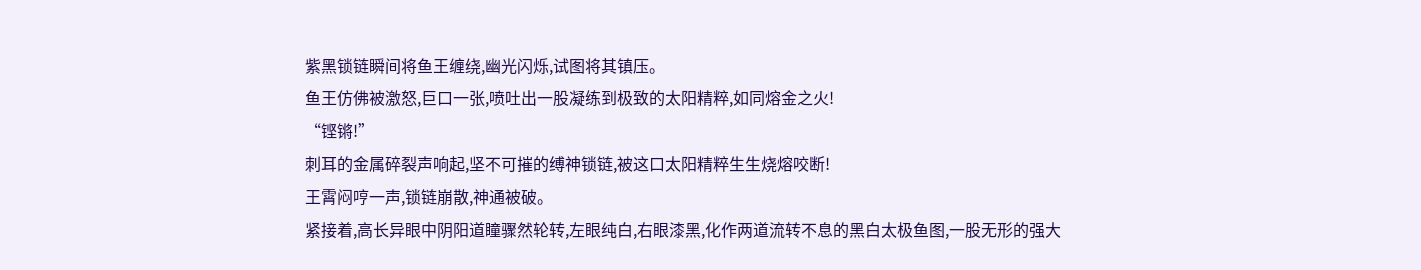紫黑锁链瞬间将鱼王缠绕,幽光闪烁,试图将其镇压。
鱼王仿佛被激怒,巨口一张,喷吐出一股凝练到极致的太阳精粹,如同熔金之火!
“铿锵!”
刺耳的金属碎裂声响起,坚不可摧的缚神锁链,被这口太阳精粹生生烧熔咬断!
王霄闷哼一声,锁链崩散,神通被破。
紧接着,高长异眼中阴阳道瞳骤然轮转,左眼纯白,右眼漆黑,化作两道流转不息的黑白太极鱼图,一股无形的强大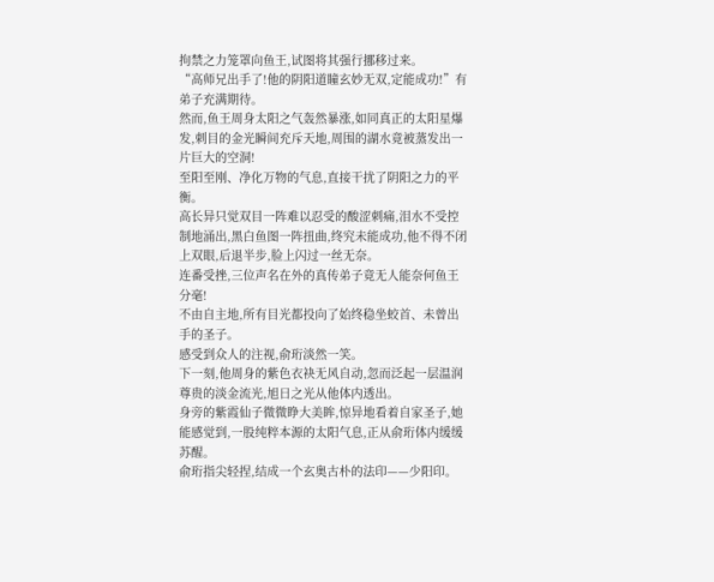拘禁之力笼罩向鱼王,试图将其强行挪移过来。
“高师兄出手了!他的阴阳道瞳玄妙无双,定能成功!”有弟子充满期待。
然而,鱼王周身太阳之气轰然暴涨,如同真正的太阳星爆发,刺目的金光瞬间充斥天地,周围的湖水竟被蒸发出一片巨大的空洞!
至阳至刚、净化万物的气息,直接干扰了阴阳之力的平衡。
高长异只觉双目一阵难以忍受的酸涩刺痛,泪水不受控制地涌出,黑白鱼图一阵扭曲,终究未能成功,他不得不闭上双眼,后退半步,脸上闪过一丝无奈。
连番受挫,三位声名在外的真传弟子竟无人能奈何鱼王分毫!
不由自主地,所有目光都投向了始终稳坐蛟首、未曾出手的圣子。
感受到众人的注视,俞珩淡然一笑。
下一刻,他周身的紫色衣袂无风自动,忽而泛起一层温润尊贵的淡金流光,旭日之光从他体内透出。
身旁的紫霞仙子微微睁大美眸,惊异地看着自家圣子,她能感觉到,一股纯粹本源的太阳气息,正从俞珩体内缓缓苏醒。
俞珩指尖轻捏,结成一个玄奥古朴的法印——少阳印。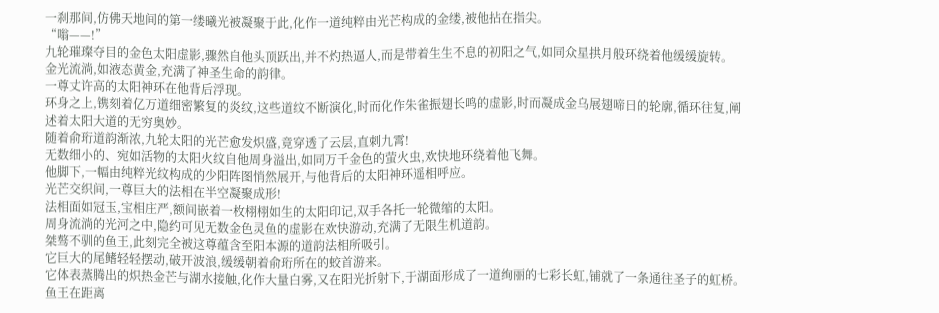一刹那间,仿佛天地间的第一缕曦光被凝聚于此,化作一道纯粹由光芒构成的金缕,被他拈在指尖。
“嗡——!”
九轮璀璨夺目的金色太阳虚影,骤然自他头顶跃出,并不灼热逼人,而是带着生生不息的初阳之气,如同众星拱月般环绕着他缓缓旋转。
金光流淌,如液态黄金,充满了神圣生命的韵律。
一尊丈许高的太阳神环在他背后浮现。
环身之上,镌刻着亿万道细密繁复的炎纹,这些道纹不断演化,时而化作朱雀振翅长鸣的虚影,时而凝成金乌展翅啼日的轮廓,循环往复,阐述着太阳大道的无穷奥妙。
随着俞珩道韵渐浓,九轮太阳的光芒愈发炽盛,竟穿透了云层,直刺九霄!
无数细小的、宛如活物的太阳火纹自他周身溢出,如同万千金色的萤火虫,欢快地环绕着他飞舞。
他脚下,一幅由纯粹光纹构成的少阳阵图悄然展开,与他背后的太阳神环遥相呼应。
光芒交织间,一尊巨大的法相在半空凝聚成形!
法相面如冠玉,宝相庄严,额间嵌着一枚栩栩如生的太阳印记,双手各托一轮微缩的太阳。
周身流淌的光河之中,隐约可见无数金色灵鱼的虚影在欢快游动,充满了无限生机道韵。
桀骜不驯的鱼王,此刻完全被这尊蕴含至阳本源的道韵法相所吸引。
它巨大的尾鳍轻轻摆动,破开波浪,缓缓朝着俞珩所在的蛟首游来。
它体表蒸腾出的炽热金芒与湖水接触,化作大量白雾,又在阳光折射下,于湖面形成了一道绚丽的七彩长虹,铺就了一条通往圣子的虹桥。
鱼王在距离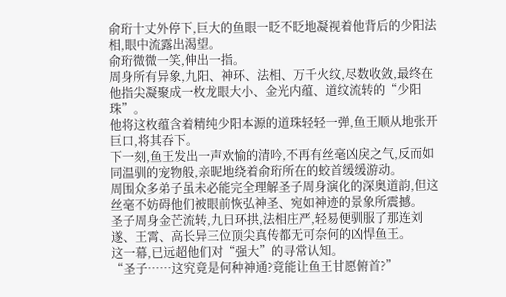俞珩十丈外停下,巨大的鱼眼一眨不眨地凝视着他背后的少阳法相,眼中流露出渴望。
俞珩微微一笑,伸出一指。
周身所有异象,九阳、神环、法相、万千火纹,尽数收敛,最终在他指尖凝聚成一枚龙眼大小、金光内蕴、道纹流转的“少阳珠”。
他将这枚蕴含着精纯少阳本源的道珠轻轻一弹,鱼王顺从地张开巨口,将其吞下。
下一刻,鱼王发出一声欢愉的清吟,不再有丝毫凶戾之气,反而如同温驯的宠物般,亲昵地绕着俞珩所在的蛟首缓缓游动。
周围众多弟子虽未必能完全理解圣子周身演化的深奥道韵,但这丝毫不妨碍他们被眼前恢弘神圣、宛如神迹的景象所震撼。
圣子周身金芒流转,九日环拱,法相庄严,轻易便驯服了那连刘遂、王霄、高长异三位顶尖真传都无可奈何的凶悍鱼王。
这一幕,已远超他们对“强大”的寻常认知。
“圣子……这究竟是何种神通?竟能让鱼王甘愿俯首?”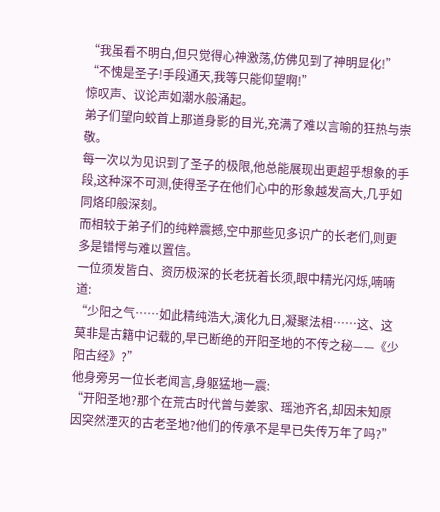“我虽看不明白,但只觉得心神激荡,仿佛见到了神明显化!”
“不愧是圣子!手段通天,我等只能仰望啊!”
惊叹声、议论声如潮水般涌起。
弟子们望向蛟首上那道身影的目光,充满了难以言喻的狂热与崇敬。
每一次以为见识到了圣子的极限,他总能展现出更超乎想象的手段,这种深不可测,使得圣子在他们心中的形象越发高大,几乎如同烙印般深刻。
而相较于弟子们的纯粹震撼,空中那些见多识广的长老们,则更多是错愕与难以置信。
一位须发皆白、资历极深的长老抚着长须,眼中精光闪烁,喃喃道:
“少阳之气……如此精纯浩大,演化九日,凝聚法相……这、这莫非是古籍中记载的,早已断绝的开阳圣地的不传之秘——《少阳古经》?”
他身旁另一位长老闻言,身躯猛地一震:
“开阳圣地?那个在荒古时代曾与姜家、瑶池齐名,却因未知原因突然湮灭的古老圣地?他们的传承不是早已失传万年了吗?”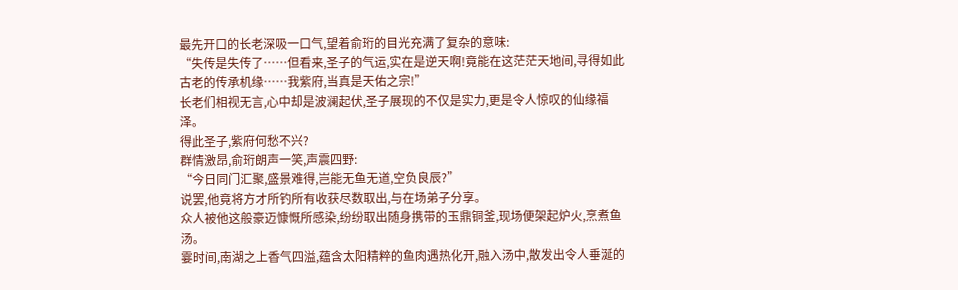最先开口的长老深吸一口气,望着俞珩的目光充满了复杂的意味:
“失传是失传了……但看来,圣子的气运,实在是逆天啊!竟能在这茫茫天地间,寻得如此古老的传承机缘……我紫府,当真是天佑之宗!”
长老们相视无言,心中却是波澜起伏,圣子展现的不仅是实力,更是令人惊叹的仙缘福泽。
得此圣子,紫府何愁不兴?
群情激昂,俞珩朗声一笑,声震四野:
“今日同门汇聚,盛景难得,岂能无鱼无道,空负良辰?”
说罢,他竟将方才所钓所有收获尽数取出,与在场弟子分享。
众人被他这般豪迈慷慨所感染,纷纷取出随身携带的玉鼎铜釜,现场便架起炉火,烹煮鱼汤。
霎时间,南湖之上香气四溢,蕴含太阳精粹的鱼肉遇热化开,融入汤中,散发出令人垂涎的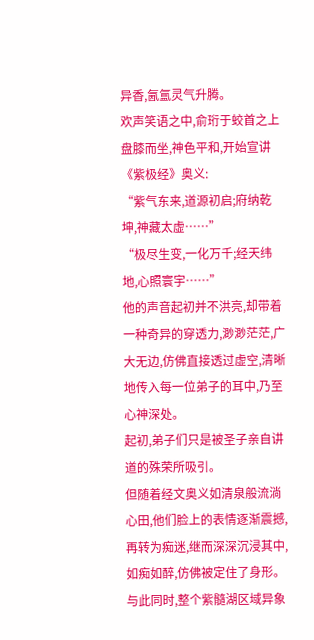异香,氤氲灵气升腾。
欢声笑语之中,俞珩于蛟首之上盘膝而坐,神色平和,开始宣讲《紫极经》奥义:
“紫气东来,道源初启;府纳乾坤,神藏太虚……”
“极尽生变,一化万千;经天纬地,心照寰宇……”
他的声音起初并不洪亮,却带着一种奇异的穿透力,渺渺茫茫,广大无边,仿佛直接透过虚空,清晰地传入每一位弟子的耳中,乃至心神深处。
起初,弟子们只是被圣子亲自讲道的殊荣所吸引。
但随着经文奥义如清泉般流淌心田,他们脸上的表情逐渐震撼,再转为痴迷,继而深深沉浸其中,如痴如醉,仿佛被定住了身形。
与此同时,整个紫髓湖区域异象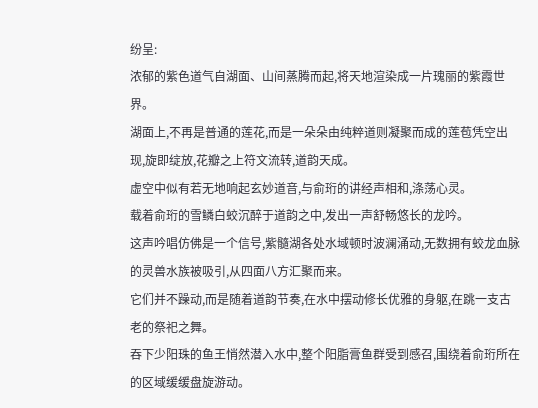纷呈:
浓郁的紫色道气自湖面、山间蒸腾而起,将天地渲染成一片瑰丽的紫霞世界。
湖面上,不再是普通的莲花,而是一朵朵由纯粹道则凝聚而成的莲苞凭空出现,旋即绽放,花瓣之上符文流转,道韵天成。
虚空中似有若无地响起玄妙道音,与俞珩的讲经声相和,涤荡心灵。
载着俞珩的雪鳞白蛟沉醉于道韵之中,发出一声舒畅悠长的龙吟。
这声吟唱仿佛是一个信号,紫髓湖各处水域顿时波澜涌动,无数拥有蛟龙血脉的灵兽水族被吸引,从四面八方汇聚而来。
它们并不躁动,而是随着道韵节奏,在水中摆动修长优雅的身躯,在跳一支古老的祭祀之舞。
吞下少阳珠的鱼王悄然潜入水中,整个阳脂膏鱼群受到感召,围绕着俞珩所在的区域缓缓盘旋游动。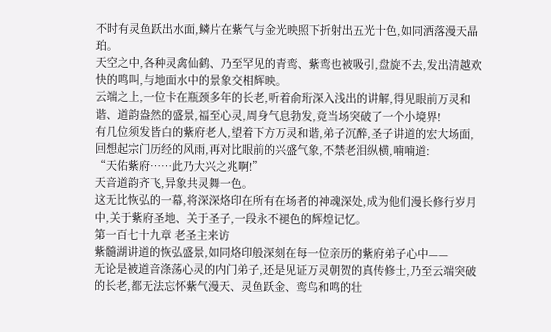不时有灵鱼跃出水面,鳞片在紫气与金光映照下折射出五光十色,如同洒落漫天晶珀。
天空之中,各种灵禽仙鹤、乃至罕见的青鸾、紫鸾也被吸引,盘旋不去,发出清越欢快的鸣叫,与地面水中的景象交相辉映。
云端之上,一位卡在瓶颈多年的长老,听着俞珩深入浅出的讲解,得见眼前万灵和谐、道韵盎然的盛景,福至心灵,周身气息勃发,竟当场突破了一个小境界!
有几位须发皆白的紫府老人,望着下方万灵和谐,弟子沉醉,圣子讲道的宏大场面,回想起宗门历经的风雨,再对比眼前的兴盛气象,不禁老泪纵横,喃喃道:
“天佑紫府……此乃大兴之兆啊!”
天音道韵齐飞,异象共灵舞一色。
这无比恢弘的一幕,将深深烙印在所有在场者的神魂深处,成为他们漫长修行岁月中,关于紫府圣地、关于圣子,一段永不褪色的辉煌记忆。
第一百七十九章 老圣主来访
紫髓湖讲道的恢弘盛景,如同烙印般深刻在每一位亲历的紫府弟子心中——
无论是被道音涤荡心灵的内门弟子,还是见证万灵朝贺的真传修士,乃至云端突破的长老,都无法忘怀紫气漫天、灵鱼跃金、鸾鸟和鸣的壮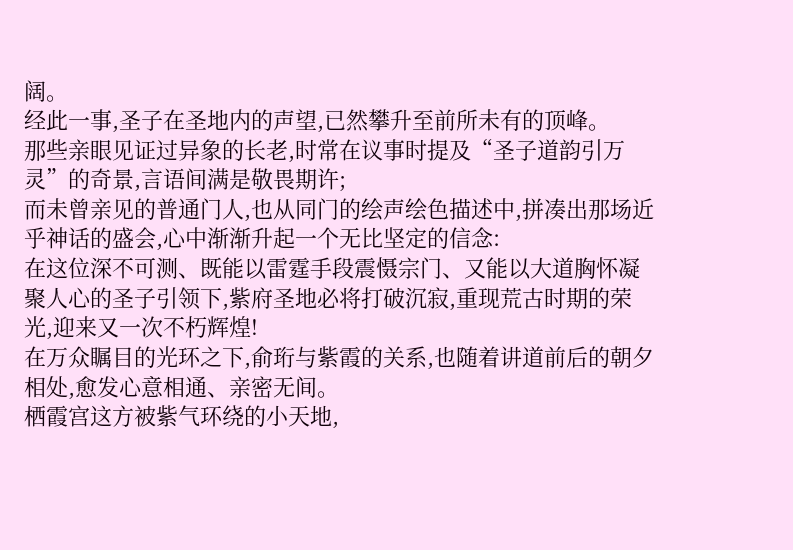阔。
经此一事,圣子在圣地内的声望,已然攀升至前所未有的顶峰。
那些亲眼见证过异象的长老,时常在议事时提及“圣子道韵引万灵”的奇景,言语间满是敬畏期许;
而未曾亲见的普通门人,也从同门的绘声绘色描述中,拼凑出那场近乎神话的盛会,心中渐渐升起一个无比坚定的信念:
在这位深不可测、既能以雷霆手段震慑宗门、又能以大道胸怀凝聚人心的圣子引领下,紫府圣地必将打破沉寂,重现荒古时期的荣光,迎来又一次不朽辉煌!
在万众瞩目的光环之下,俞珩与紫霞的关系,也随着讲道前后的朝夕相处,愈发心意相通、亲密无间。
栖霞宫这方被紫气环绕的小天地,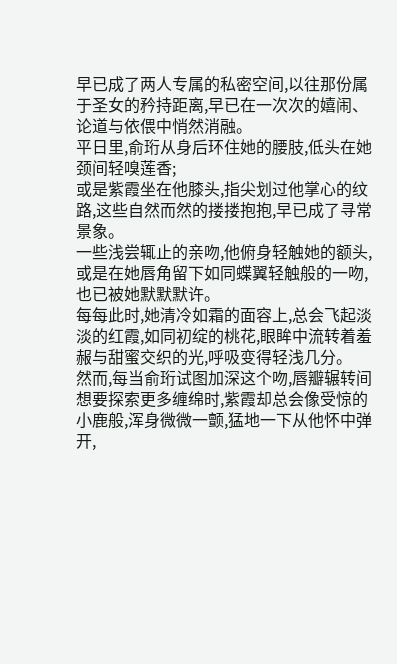早已成了两人专属的私密空间,以往那份属于圣女的矜持距离,早已在一次次的嬉闹、论道与依偎中悄然消融。
平日里,俞珩从身后环住她的腰肢,低头在她颈间轻嗅莲香;
或是紫霞坐在他膝头,指尖划过他掌心的纹路,这些自然而然的搂搂抱抱,早已成了寻常景象。
一些浅尝辄止的亲吻,他俯身轻触她的额头,或是在她唇角留下如同蝶翼轻触般的一吻,也已被她默默默许。
每每此时,她清冷如霜的面容上,总会飞起淡淡的红霞,如同初绽的桃花,眼眸中流转着羞赧与甜蜜交织的光,呼吸变得轻浅几分。
然而,每当俞珩试图加深这个吻,唇瓣辗转间想要探索更多缠绵时,紫霞却总会像受惊的小鹿般,浑身微微一颤,猛地一下从他怀中弹开,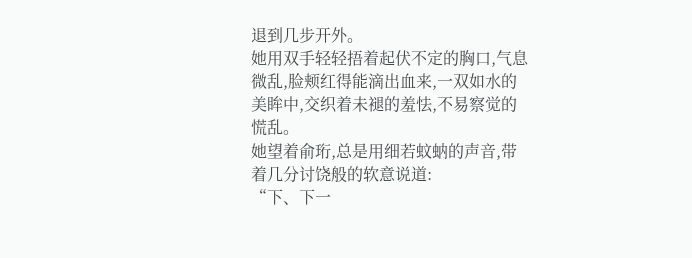退到几步开外。
她用双手轻轻捂着起伏不定的胸口,气息微乱,脸颊红得能滴出血来,一双如水的美眸中,交织着未褪的羞怯,不易察觉的慌乱。
她望着俞珩,总是用细若蚊蚋的声音,带着几分讨饶般的软意说道:
“下、下一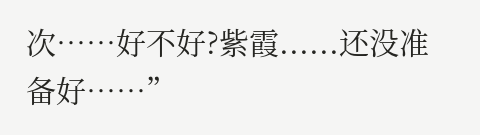次……好不好?紫霞......还没准备好……”